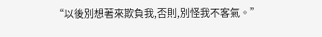“以後別想著來欺負我,否則,別怪我不客氣。”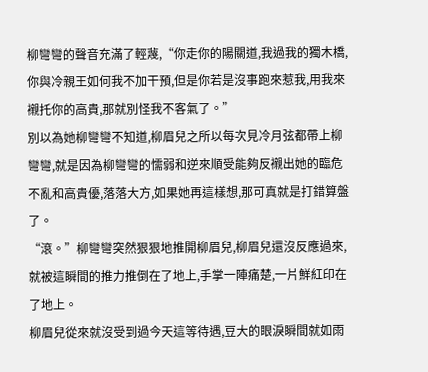柳彎彎的聲音充滿了輕蔑,“你走你的陽關道,我過我的獨木橋,你與冷親王如何我不加干預,但是你若是沒事跑來惹我,用我來襯托你的高貴,那就別怪我不客氣了。”
別以為她柳彎彎不知道,柳眉兒之所以每次見冷月弦都帶上柳彎彎,就是因為柳彎彎的懦弱和逆來順受能夠反襯出她的臨危不亂和高貴優,落落大方,如果她再這樣想,那可真就是打錯算盤了。
“滾。”柳彎彎突然狠狠地推開柳眉兒,柳眉兒還沒反應過來,就被這瞬間的推力推倒在了地上,手掌一陣痛楚,一片鮮紅印在了地上。
柳眉兒從來就沒受到過今天這等待遇,豆大的眼淚瞬間就如雨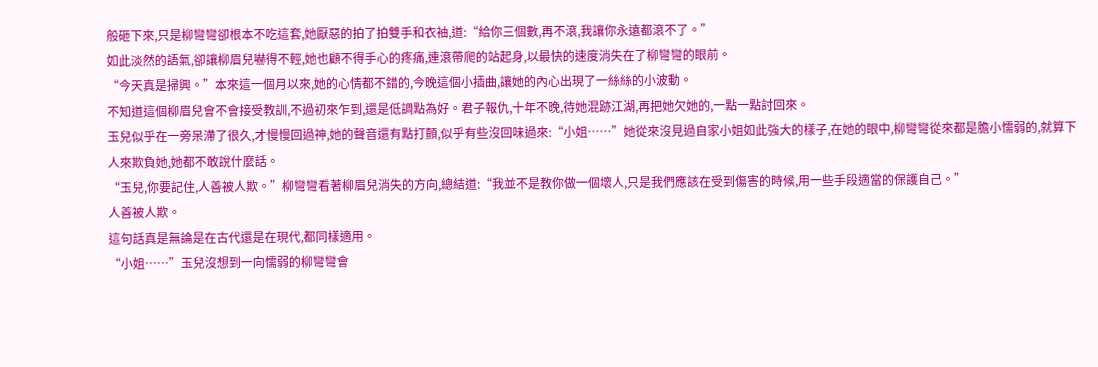般砸下來,只是柳彎彎卻根本不吃這套,她厭惡的拍了拍雙手和衣袖,道:“給你三個數,再不滾,我讓你永遠都滾不了。”
如此淡然的語氣,卻讓柳眉兒嚇得不輕,她也顧不得手心的疼痛,連滾帶爬的站起身,以最快的速度消失在了柳彎彎的眼前。
“今天真是掃興。”本來這一個月以來,她的心情都不錯的,今晚這個小插曲,讓她的內心出現了一絲絲的小波動。
不知道這個柳眉兒會不會接受教訓,不過初來乍到,還是低調點為好。君子報仇,十年不晚,待她混跡江湖,再把她欠她的,一點一點討回來。
玉兒似乎在一旁呆滯了很久,才慢慢回過神,她的聲音還有點打顫,似乎有些沒回味過來:“小姐……”她從來沒見過自家小姐如此強大的樣子,在她的眼中,柳彎彎從來都是膽小懦弱的,就算下人來欺負她,她都不敢說什麼話。
“玉兒,你要記住,人善被人欺。”柳彎彎看著柳眉兒消失的方向,總結道:“我並不是教你做一個壞人,只是我們應該在受到傷害的時候,用一些手段適當的保護自己。”
人善被人欺。
這句話真是無論是在古代還是在現代,都同樣適用。
“小姐……”玉兒沒想到一向懦弱的柳彎彎會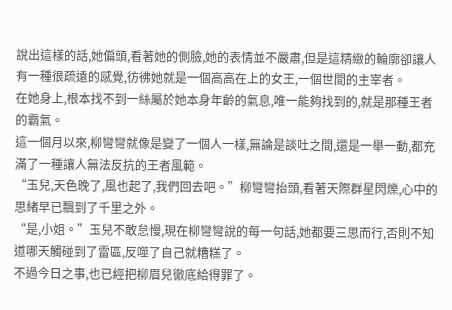說出這樣的話,她偏頭,看著她的側臉,她的表情並不嚴肅,但是這精緻的輪廓卻讓人有一種很疏遠的感覺,彷彿她就是一個高高在上的女王,一個世間的主宰者。
在她身上,根本找不到一絲屬於她本身年齡的氣息,唯一能夠找到的,就是那種王者的霸氣。
這一個月以來,柳彎彎就像是變了一個人一樣,無論是談吐之間,還是一舉一動,都充滿了一種讓人無法反抗的王者風範。
“玉兒,天色晚了,風也起了,我們回去吧。”柳彎彎抬頭,看著天際群星閃爍,心中的思緒早已飄到了千里之外。
“是,小姐。”玉兒不敢怠慢,現在柳彎彎說的每一句話,她都要三思而行,否則不知道哪天觸碰到了雷區,反噬了自己就糟糕了。
不過今日之事,也已經把柳眉兒徹底給得罪了。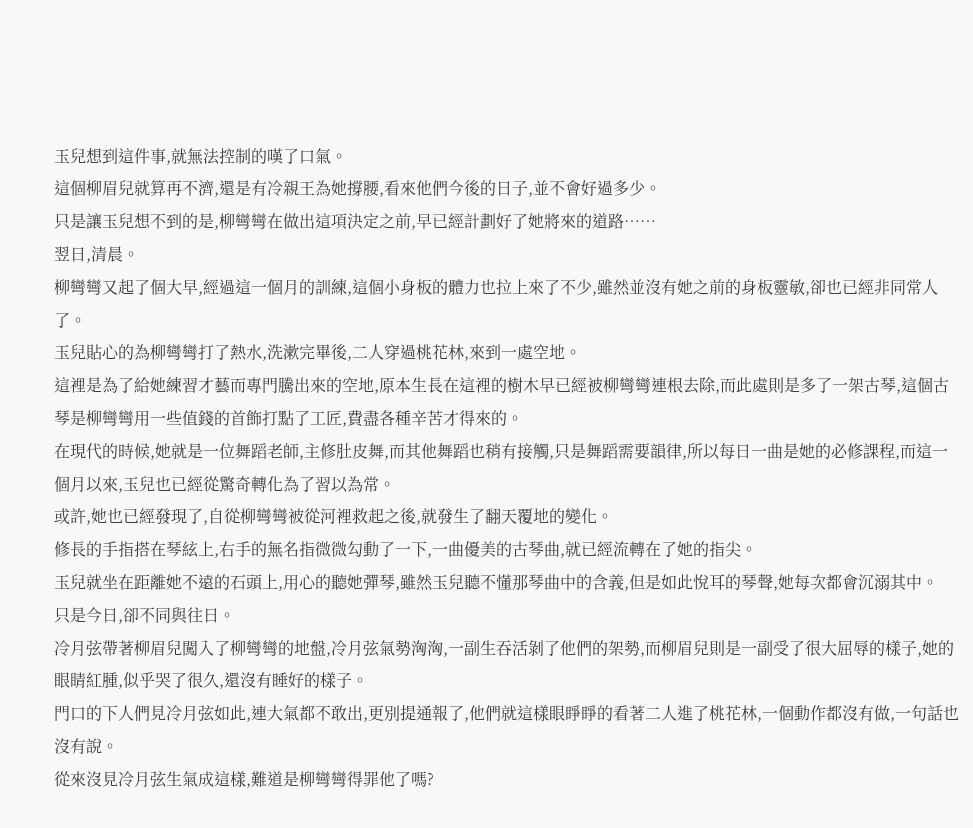玉兒想到這件事,就無法控制的嘆了口氣。
這個柳眉兒就算再不濟,還是有冷親王為她撐腰,看來他們今後的日子,並不會好過多少。
只是讓玉兒想不到的是,柳彎彎在做出這項決定之前,早已經計劃好了她將來的道路……
翌日,清晨。
柳彎彎又起了個大早,經過這一個月的訓練,這個小身板的體力也拉上來了不少,雖然並沒有她之前的身板靈敏,卻也已經非同常人了。
玉兒貼心的為柳彎彎打了熱水,洗漱完畢後,二人穿過桃花林,來到一處空地。
這裡是為了給她練習才藝而專門騰出來的空地,原本生長在這裡的樹木早已經被柳彎彎連根去除,而此處則是多了一架古琴,這個古琴是柳彎彎用一些值錢的首飾打點了工匠,費盡各種辛苦才得來的。
在現代的時候,她就是一位舞蹈老師,主修肚皮舞,而其他舞蹈也稍有接觸,只是舞蹈需要韻律,所以每日一曲是她的必修課程,而這一個月以來,玉兒也已經從驚奇轉化為了習以為常。
或許,她也已經發現了,自從柳彎彎被從河裡救起之後,就發生了翻天覆地的變化。
修長的手指搭在琴絃上,右手的無名指微微勾動了一下,一曲優美的古琴曲,就已經流轉在了她的指尖。
玉兒就坐在距離她不遠的石頭上,用心的聽她彈琴,雖然玉兒聽不懂那琴曲中的含義,但是如此悅耳的琴聲,她每次都會沉溺其中。
只是今日,卻不同與往日。
冷月弦帶著柳眉兒闖入了柳彎彎的地盤,冷月弦氣勢洶洶,一副生吞活剝了他們的架勢,而柳眉兒則是一副受了很大屈辱的樣子,她的眼睛紅腫,似乎哭了很久,還沒有睡好的樣子。
門口的下人們見冷月弦如此,連大氣都不敢出,更別提通報了,他們就這樣眼睜睜的看著二人進了桃花林,一個動作都沒有做,一句話也沒有說。
從來沒見冷月弦生氣成這樣,難道是柳彎彎得罪他了嗎?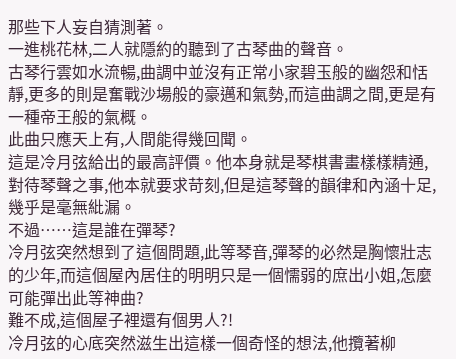那些下人妄自猜測著。
一進桃花林,二人就隱約的聽到了古琴曲的聲音。
古琴行雲如水流暢,曲調中並沒有正常小家碧玉般的幽怨和恬靜,更多的則是奮戰沙場般的豪邁和氣勢,而這曲調之間,更是有一種帝王般的氣概。
此曲只應天上有,人間能得幾回聞。
這是冷月弦給出的最高評價。他本身就是琴棋書畫樣樣精通,對待琴聲之事,他本就要求苛刻,但是這琴聲的韻律和內涵十足,幾乎是毫無紕漏。
不過……這是誰在彈琴?
冷月弦突然想到了這個問題,此等琴音,彈琴的必然是胸懷壯志的少年,而這個屋內居住的明明只是一個懦弱的庶出小姐,怎麼可能彈出此等神曲?
難不成,這個屋子裡還有個男人?!
冷月弦的心底突然滋生出這樣一個奇怪的想法,他攬著柳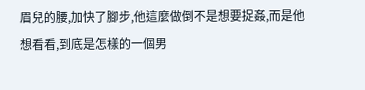眉兒的腰,加快了腳步,他這麼做倒不是想要捉姦,而是他想看看,到底是怎樣的一個男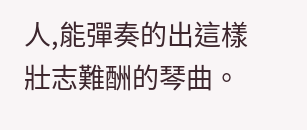人,能彈奏的出這樣壯志難酬的琴曲。